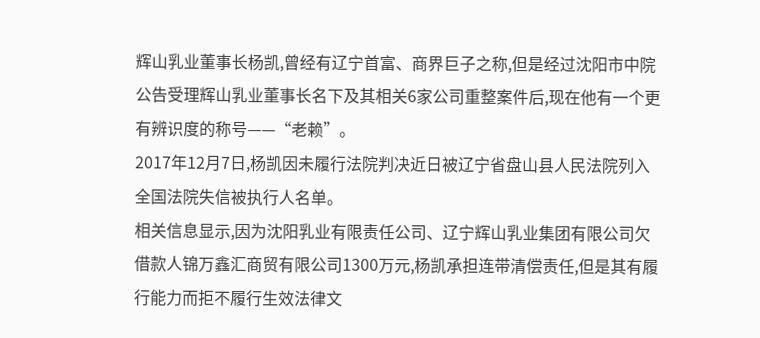辉山乳业董事长杨凯,曾经有辽宁首富、商界巨子之称,但是经过沈阳市中院公告受理辉山乳业董事长名下及其相关6家公司重整案件后,现在他有一个更有辨识度的称号——“老赖”。
2017年12月7日,杨凯因未履行法院判决近日被辽宁省盘山县人民法院列入全国法院失信被执行人名单。
相关信息显示,因为沈阳乳业有限责任公司、辽宁辉山乳业集团有限公司欠借款人锦万鑫汇商贸有限公司1300万元,杨凯承担连带清偿责任,但是其有履行能力而拒不履行生效法律文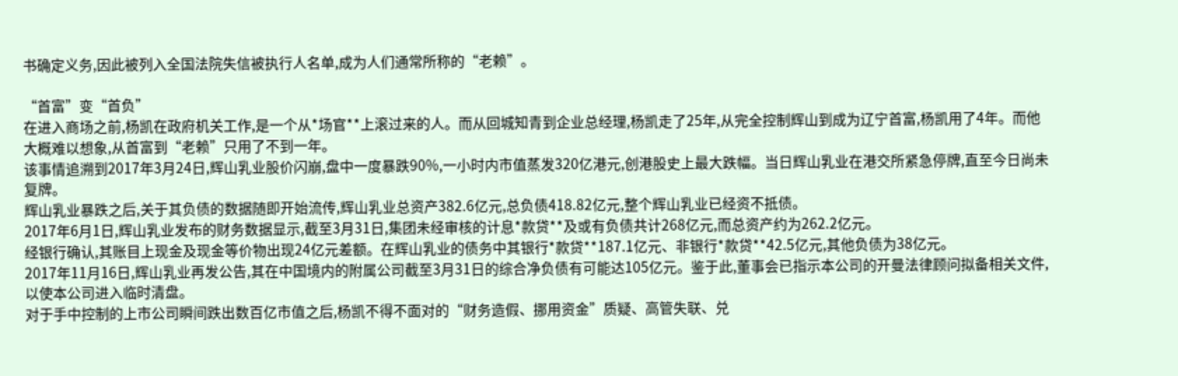书确定义务,因此被列入全国法院失信被执行人名单,成为人们通常所称的“老赖”。

“首富”变“首负”
在进入商场之前,杨凯在政府机关工作,是一个从*场官**上滚过来的人。而从回城知青到企业总经理,杨凯走了25年,从完全控制辉山到成为辽宁首富,杨凯用了4年。而他大概难以想象,从首富到“老赖”只用了不到一年。
该事情追溯到2017年3月24日,辉山乳业股价闪崩,盘中一度暴跌90%,一小时内市值蒸发320亿港元,创港股史上最大跌幅。当日辉山乳业在港交所紧急停牌,直至今日尚未复牌。
辉山乳业暴跌之后,关于其负债的数据随即开始流传,辉山乳业总资产382.6亿元,总负债418.82亿元,整个辉山乳业已经资不抵债。
2017年6月1日,辉山乳业发布的财务数据显示,截至3月31日,集团未经审核的计息*款贷**及或有负债共计268亿元,而总资产约为262.2亿元。
经银行确认,其账目上现金及现金等价物出现24亿元差额。在辉山乳业的债务中其银行*款贷**187.1亿元、非银行*款贷**42.5亿元,其他负债为38亿元。
2017年11月16日,辉山乳业再发公告,其在中国境内的附属公司截至3月31日的综合净负债有可能达105亿元。鉴于此,董事会已指示本公司的开曼法律顾问拟备相关文件,以使本公司进入临时清盘。
对于手中控制的上市公司瞬间跌出数百亿市值之后,杨凯不得不面对的“财务造假、挪用资金”质疑、高管失联、兑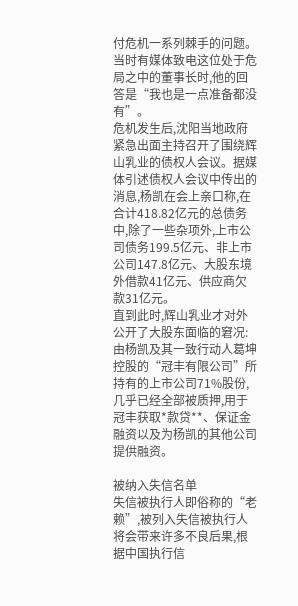付危机一系列棘手的问题。
当时有媒体致电这位处于危局之中的董事长时,他的回答是“我也是一点准备都没有”。
危机发生后,沈阳当地政府紧急出面主持召开了围绕辉山乳业的债权人会议。据媒体引述债权人会议中传出的消息,杨凯在会上亲口称,在合计418.82亿元的总债务中,除了一些杂项外,上市公司债务199.5亿元、非上市公司147.8亿元、大股东境外借款41亿元、供应商欠款31亿元。
直到此时,辉山乳业才对外公开了大股东面临的窘况:由杨凯及其一致行动人葛坤控股的“冠丰有限公司”所持有的上市公司71%股份,几乎已经全部被质押,用于冠丰获取*款贷**、保证金融资以及为杨凯的其他公司提供融资。

被纳入失信名单
失信被执行人即俗称的“老赖”,被列入失信被执行人将会带来许多不良后果,根据中国执行信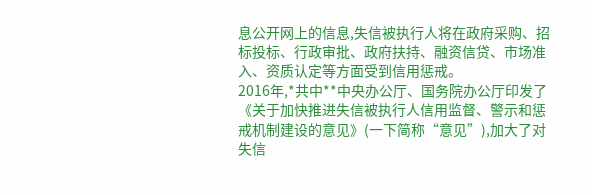息公开网上的信息,失信被执行人将在政府采购、招标投标、行政审批、政府扶持、融资信贷、市场准入、资质认定等方面受到信用惩戒。
2016年,*共中**中央办公厅、国务院办公厅印发了《关于加快推进失信被执行人信用监督、警示和惩戒机制建设的意见》(一下简称“意见”),加大了对失信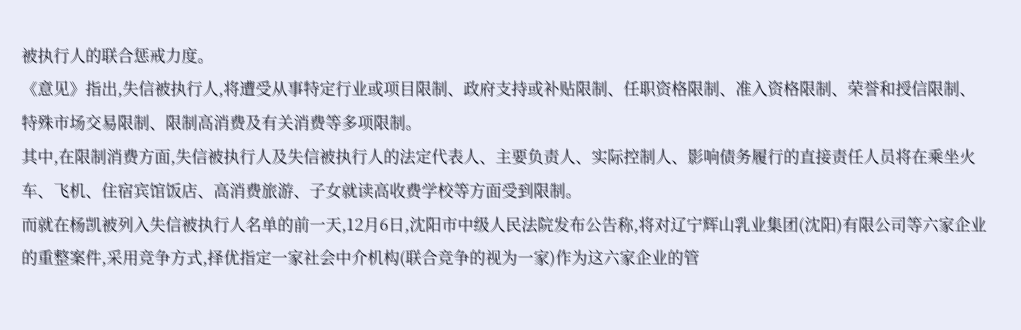被执行人的联合惩戒力度。
《意见》指出,失信被执行人,将遭受从事特定行业或项目限制、政府支持或补贴限制、任职资格限制、准入资格限制、荣誉和授信限制、特殊市场交易限制、限制高消费及有关消费等多项限制。
其中,在限制消费方面,失信被执行人及失信被执行人的法定代表人、主要负责人、实际控制人、影响债务履行的直接责任人员将在乘坐火车、飞机、住宿宾馆饭店、高消费旅游、子女就读高收费学校等方面受到限制。
而就在杨凯被列入失信被执行人名单的前一天,12月6日,沈阳市中级人民法院发布公告称,将对辽宁辉山乳业集团(沈阳)有限公司等六家企业的重整案件,采用竞争方式,择优指定一家社会中介机构(联合竞争的视为一家)作为这六家企业的管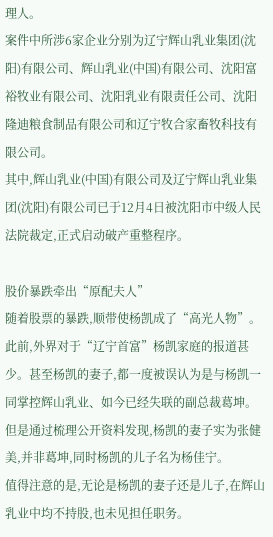理人。
案件中所涉6家企业分别为辽宁辉山乳业集团(沈阳)有限公司、辉山乳业(中国)有限公司、沈阳富裕牧业有限公司、沈阳乳业有限责任公司、沈阳隆迪粮食制品有限公司和辽宁牧合家畜牧科技有限公司。
其中,辉山乳业(中国)有限公司及辽宁辉山乳业集团(沈阳)有限公司已于12月4日被沈阳市中级人民法院裁定,正式启动破产重整程序。

股价暴跌牵出“原配夫人”
随着股票的暴跌,顺带使杨凯成了“高光人物”。此前,外界对于“辽宁首富”杨凯家庭的报道甚少。甚至杨凯的妻子,都一度被误认为是与杨凯一同掌控辉山乳业、如今已经失联的副总裁葛坤。
但是通过梳理公开资料发现,杨凯的妻子实为张健美,并非葛坤,同时杨凯的儿子名为杨佳宁。
值得注意的是,无论是杨凯的妻子还是儿子,在辉山乳业中均不持股,也未见担任职务。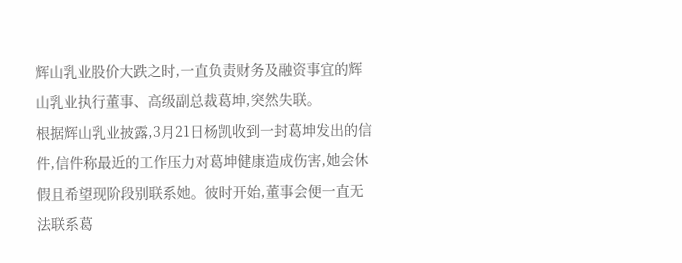辉山乳业股价大跌之时,一直负责财务及融资事宜的辉山乳业执行董事、高级副总裁葛坤,突然失联。
根据辉山乳业披露,3月21日杨凯收到一封葛坤发出的信件,信件称最近的工作压力对葛坤健康造成伤害,她会休假且希望现阶段别联系她。彼时开始,董事会便一直无法联系葛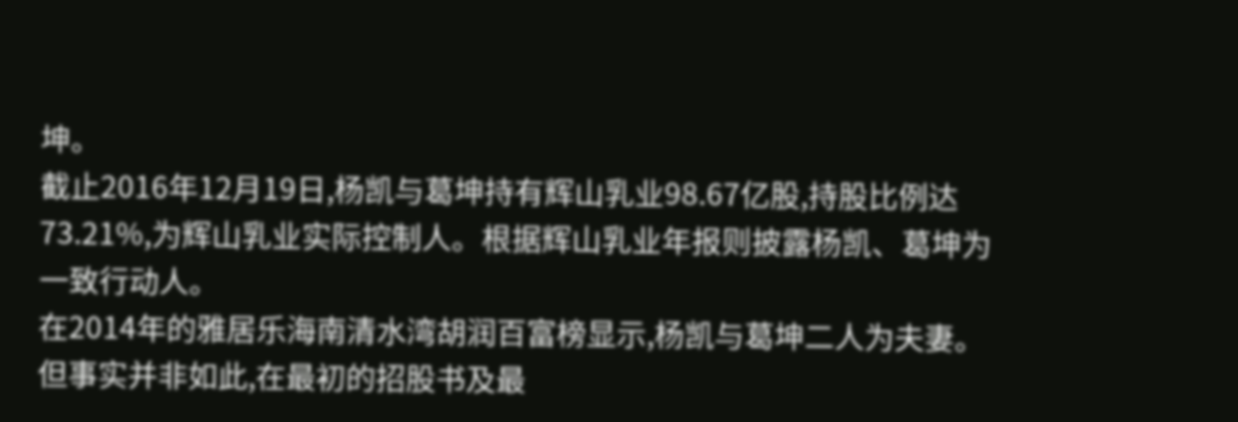坤。
截止2016年12月19日,杨凯与葛坤持有辉山乳业98.67亿股,持股比例达73.21%,为辉山乳业实际控制人。根据辉山乳业年报则披露杨凯、葛坤为一致行动人。
在2014年的雅居乐海南清水湾胡润百富榜显示,杨凯与葛坤二人为夫妻。
但事实并非如此,在最初的招股书及最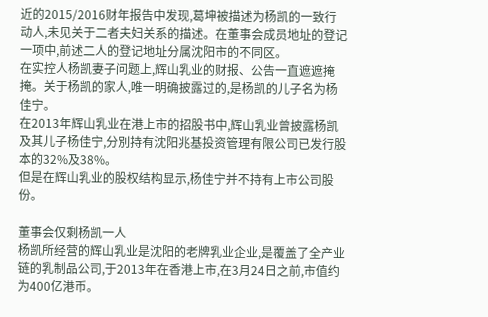近的2015/2016财年报告中发现,葛坤被描述为杨凯的一致行动人,未见关于二者夫妇关系的描述。在董事会成员地址的登记一项中,前述二人的登记地址分属沈阳市的不同区。
在实控人杨凯妻子问题上,辉山乳业的财报、公告一直遮遮掩掩。关于杨凯的家人,唯一明确披露过的,是杨凯的儿子名为杨佳宁。
在2013年辉山乳业在港上市的招股书中,辉山乳业曾披露杨凯及其儿子杨佳宁,分別持有沈阳兆基投资管理有限公司已发行股本的32%及38%。
但是在辉山乳业的股权结构显示,杨佳宁并不持有上市公司股份。

董事会仅剩杨凯一人
杨凯所经营的辉山乳业是沈阳的老牌乳业企业,是覆盖了全产业链的乳制品公司,于2013年在香港上市,在3月24日之前,市值约为400亿港币。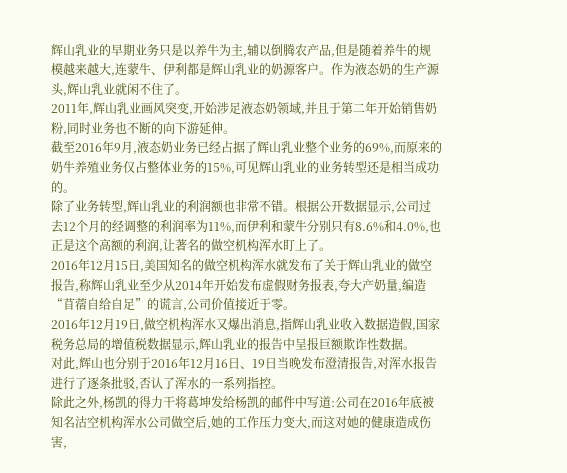辉山乳业的早期业务只是以养牛为主,辅以倒腾农产品,但是随着养牛的规模越来越大,连蒙牛、伊利都是辉山乳业的奶源客户。作为液态奶的生产源头,辉山乳业就闲不住了。
2011年,辉山乳业画风突变,开始涉足液态奶领域,并且于第二年开始销售奶粉,同时业务也不断的向下游延伸。
截至2016年9月,液态奶业务已经占据了辉山乳业整个业务的69%,而原来的奶牛养殖业务仅占整体业务的15%,可见辉山乳业的业务转型还是相当成功的。
除了业务转型,辉山乳业的利润额也非常不错。根据公开数据显示,公司过去12个月的经调整的利润率为11%,而伊利和蒙牛分别只有8.6%和4.0%,也正是这个高额的利润,让著名的做空机构浑水盯上了。
2016年12月15日,美国知名的做空机构浑水就发布了关于辉山乳业的做空报告,称辉山乳业至少从2014年开始发布虚假财务报表,夸大产奶量,编造“苜蓿自给自足”的谎言,公司价值接近于零。
2016年12月19日,做空机构浑水又爆出消息,指辉山乳业收入数据造假,国家税务总局的增值税数据显示,辉山乳业的报告中呈报巨额欺诈性数据。
对此,辉山也分别于2016年12月16日、19日当晚发布澄清报告,对浑水报告进行了逐条批驳,否认了浑水的一系列指控。
除此之外,杨凯的得力干将葛坤发给杨凯的邮件中写道:公司在2016年底被知名沽空机构浑水公司做空后,她的工作压力变大,而这对她的健康造成伤害,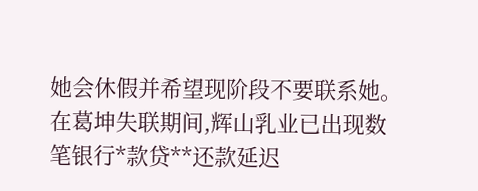她会休假并希望现阶段不要联系她。
在葛坤失联期间,辉山乳业已出现数笔银行*款贷**还款延迟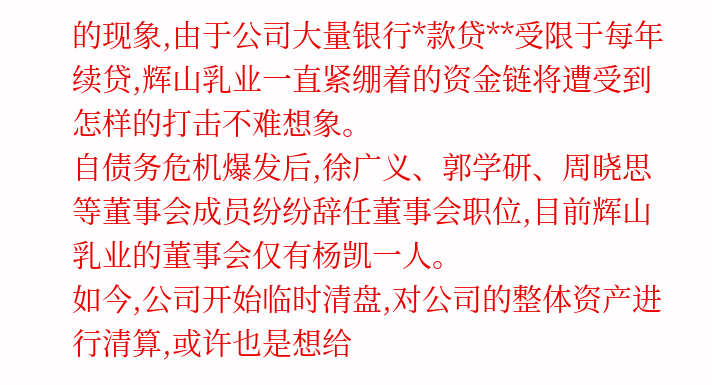的现象,由于公司大量银行*款贷**受限于每年续贷,辉山乳业一直紧绷着的资金链将遭受到怎样的打击不难想象。
自债务危机爆发后,徐广义、郭学研、周晓思等董事会成员纷纷辞任董事会职位,目前辉山乳业的董事会仅有杨凯一人。
如今,公司开始临时清盘,对公司的整体资产进行清算,或许也是想给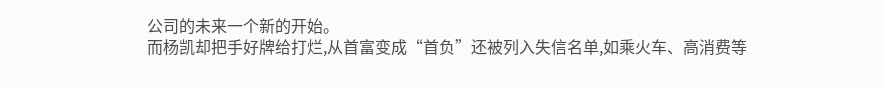公司的未来一个新的开始。
而杨凯却把手好牌给打烂,从首富变成“首负”还被列入失信名单,如乘火车、高消费等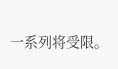一系列将受限。